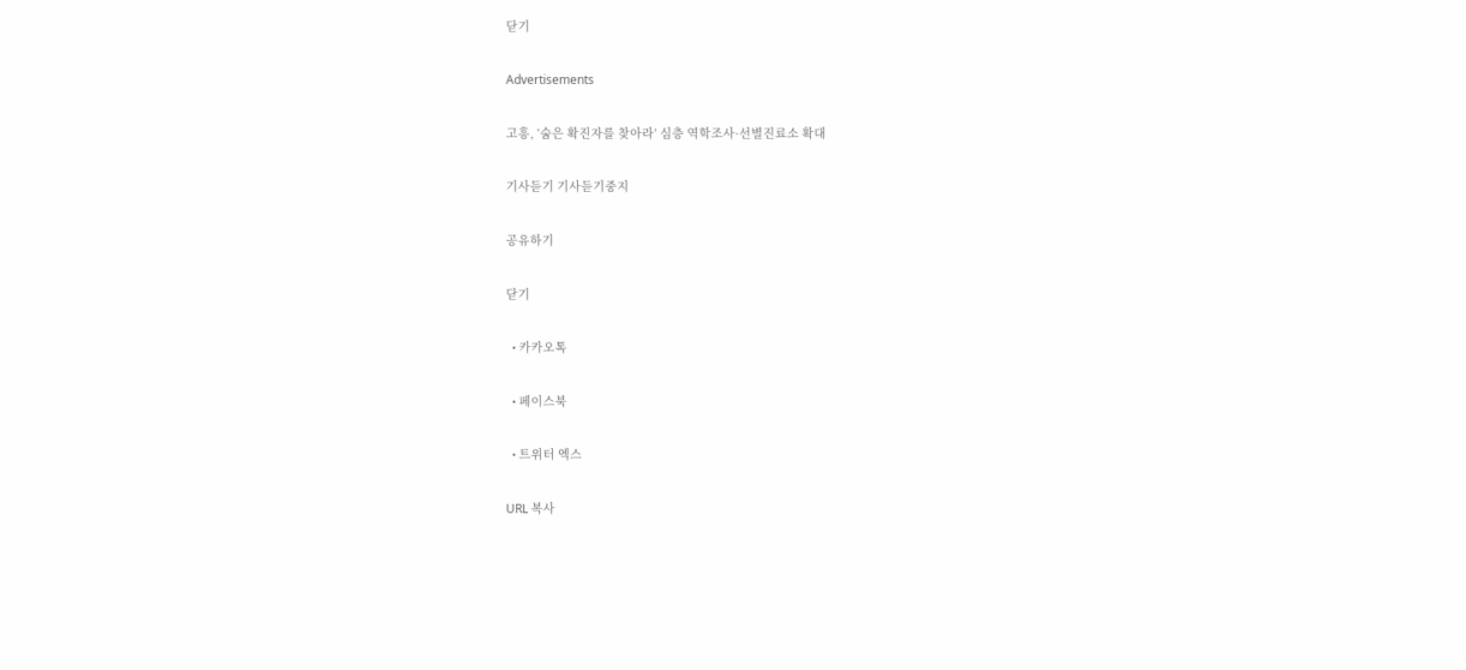닫기

Advertisements

고흥, ‘숨은 확진자를 찾아라’ 심층 역학조사·선별진료소 확대

기사듣기 기사듣기중지

공유하기

닫기

  • 카카오톡

  • 페이스북

  • 트위터 엑스

URL 복사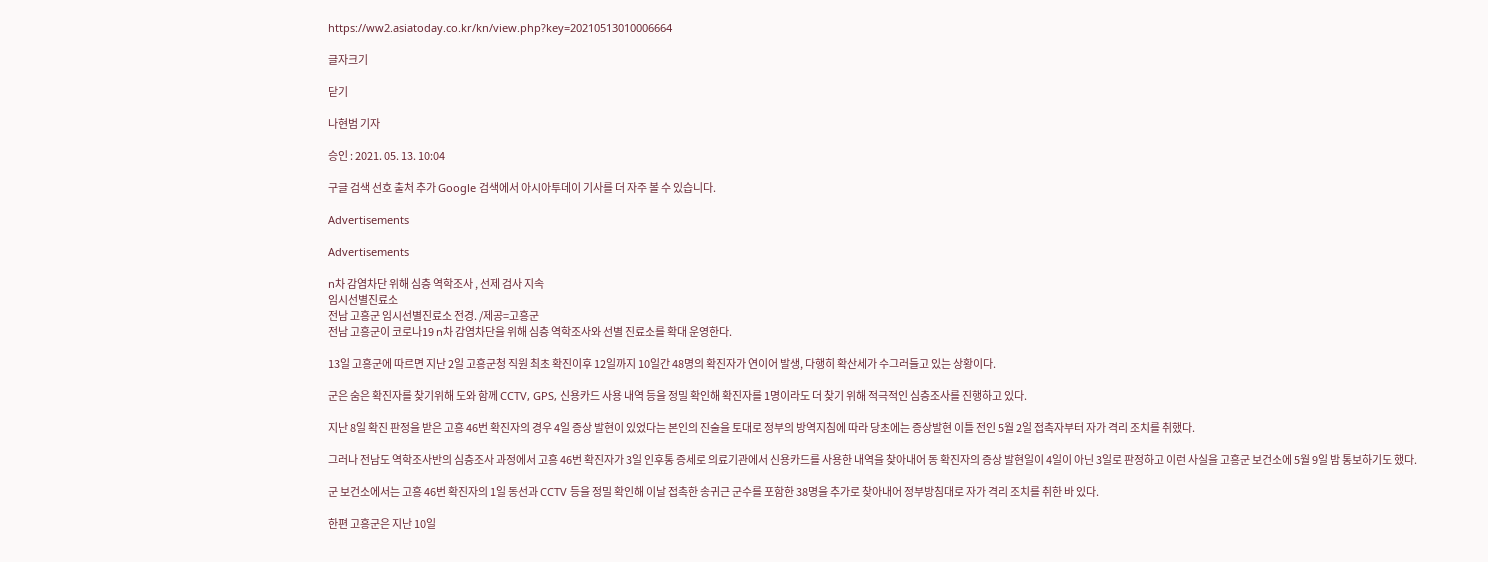https://ww2.asiatoday.co.kr/kn/view.php?key=20210513010006664

글자크기

닫기

나현범 기자

승인 : 2021. 05. 13. 10:04

구글 검색 선호 출처 추가 Google 검색에서 아시아투데이 기사를 더 자주 볼 수 있습니다.

Advertisements

Advertisements

n차 감염차단 위해 심층 역학조사 , 선제 검사 지속
임시선별진료소
전남 고흥군 임시선별진료소 전경. /제공=고흥군
전남 고흥군이 코로나19 n차 감염차단을 위해 심층 역학조사와 선별 진료소를 확대 운영한다.

13일 고흥군에 따르면 지난 2일 고흥군청 직원 최초 확진이후 12일까지 10일간 48명의 확진자가 연이어 발생, 다행히 확산세가 수그러들고 있는 상황이다.

군은 숨은 확진자를 찾기위해 도와 함께 CCTV, GPS, 신용카드 사용 내역 등을 정밀 확인해 확진자를 1명이라도 더 찾기 위해 적극적인 심층조사를 진행하고 있다.

지난 8일 확진 판정을 받은 고흥 46번 확진자의 경우 4일 증상 발현이 있었다는 본인의 진술을 토대로 정부의 방역지침에 따라 당초에는 증상발현 이틀 전인 5월 2일 접촉자부터 자가 격리 조치를 취했다.

그러나 전남도 역학조사반의 심층조사 과정에서 고흥 46번 확진자가 3일 인후통 증세로 의료기관에서 신용카드를 사용한 내역을 찾아내어 동 확진자의 증상 발현일이 4일이 아닌 3일로 판정하고 이런 사실을 고흥군 보건소에 5월 9일 밤 통보하기도 했다.

군 보건소에서는 고흥 46번 확진자의 1일 동선과 CCTV 등을 정밀 확인해 이날 접촉한 송귀근 군수를 포함한 38명을 추가로 찾아내어 정부방침대로 자가 격리 조치를 취한 바 있다.

한편 고흥군은 지난 10일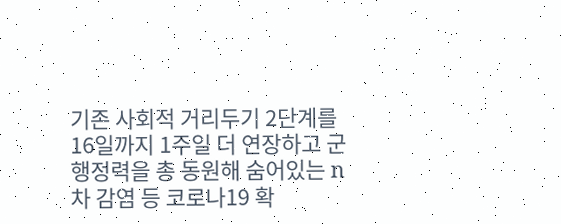기존 사회적 거리두기 2단계를 16일까지 1주일 더 연장하고 군 행정력을 총 동원해 숨어있는 n차 감염 등 코로나19 확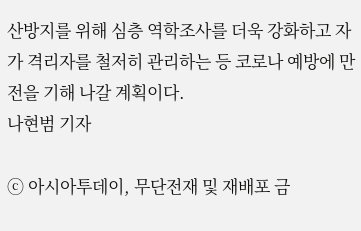산방지를 위해 심층 역학조사를 더욱 강화하고 자가 격리자를 철저히 관리하는 등 코로나 예방에 만전을 기해 나갈 계획이다.
나현범 기자

ⓒ 아시아투데이, 무단전재 및 재배포 금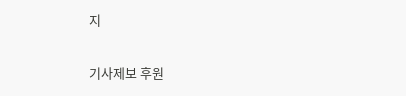지

기사제보 후원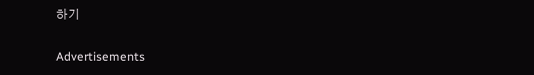하기

Advertisements